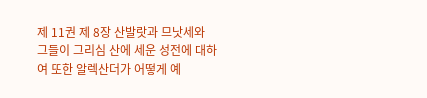제 11권 제 8장 산발랏과 므낫세와 그들이 그리심 산에 세운 성전에 대하여 또한 알렉산더가 어떻게 예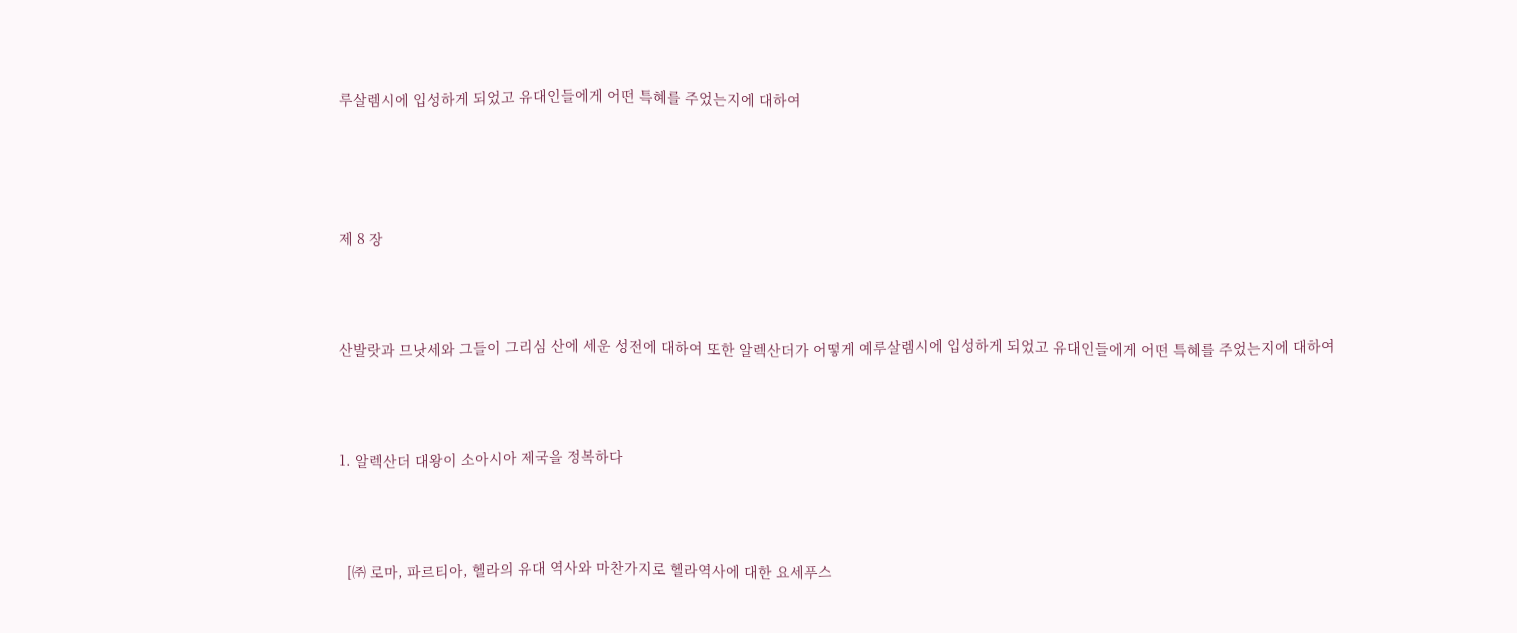루살렘시에 입성하게 되었고 유대인들에게 어떤 특혜를 주었는지에 대하여




제 8 장



산발랏과 므낫세와 그들이 그리심 산에 세운 성전에 대하여 또한 알렉산더가 어떻게 예루살렘시에 입성하게 되었고 유대인들에게 어떤 특혜를 주었는지에 대하여



1. 알렉산더 대왕이 소아시아 제국을 정복하다



  [㈜ 로마, 파르티아, 헬라의 유대 역사와 마찬가지로 헬라역사에 대한 요세푸스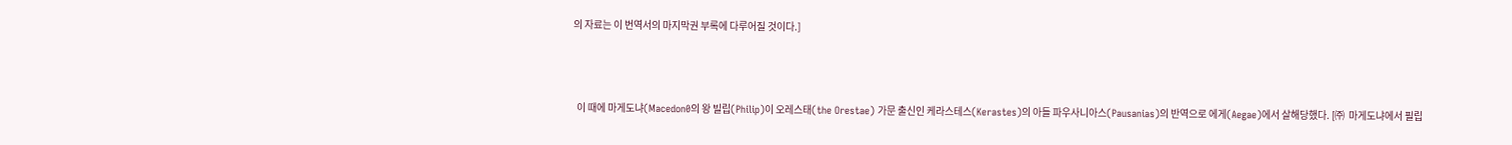의 자료는 이 번역서의 마지막권 부록에 다루어질 것이다.]



  이 때에 마게도냐(Macedon0의 왕 빌립(Philip)이 오레스태(the Orestae) 가문 출신인 케라스테스(Kerastes)의 아들 파우사니아스(Pausanias)의 반역으로 에게(Aegae)에서 살해당했다. [㈜  마게도냐에서 필립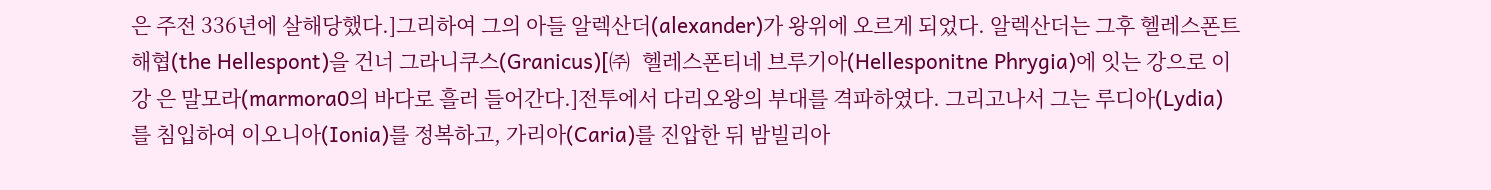은 주전 336년에 살해당했다.]그리하여 그의 아들 알렉산더(alexander)가 왕위에 오르게 되었다. 알렉산더는 그후 헬레스폰트 해협(the Hellespont)을 건너 그라니쿠스(Granicus)[㈜  헬레스폰티네 브루기아(Hellesponitne Phrygia)에 잇는 강으로 이 강 은 말모라(marmora0의 바다로 흘러 들어간다.]전투에서 다리오왕의 부대를 격파하였다. 그리고나서 그는 루디아(Lydia)를 침입하여 이오니아(Ionia)를 정복하고, 가리아(Caria)를 진압한 뒤 밤빌리아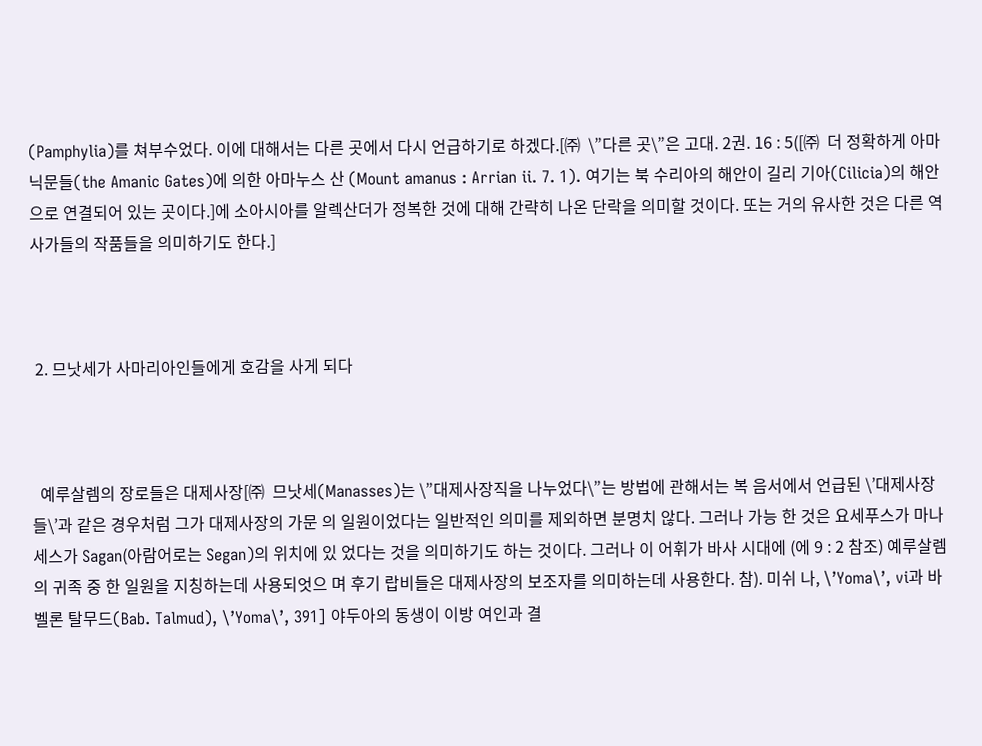(Pamphylia)를 쳐부수었다. 이에 대해서는 다른 곳에서 다시 언급하기로 하겠다.[㈜  \”다른 곳\”은 고대. 2권. 16 : 5([㈜  더 정확하게 아마닉문들(the Amanic Gates)에 의한 아마누스 산 (Mount amanus : Arrian ii. 7. 1). 여기는 북 수리아의 해안이 길리 기아(Cilicia)의 해안으로 연결되어 있는 곳이다.]에 소아시아를 알렉산더가 정복한 것에 대해 간략히 나온 단락을 의미할 것이다. 또는 거의 유사한 것은 다른 역사가들의 작품들을 의미하기도 한다.]



 2. 므낫세가 사마리아인들에게 호감을 사게 되다



  예루살렘의 장로들은 대제사장[㈜  므낫세(Manasses)는 \”대제사장직을 나누었다\”는 방법에 관해서는 복 음서에서 언급된 \’대제사장들\’과 같은 경우처럼 그가 대제사장의 가문 의 일원이었다는 일반적인 의미를 제외하면 분명치 않다. 그러나 가능 한 것은 요세푸스가 마나세스가 Sagan(아람어로는 Segan)의 위치에 있 었다는 것을 의미하기도 하는 것이다. 그러나 이 어휘가 바사 시대에 (에 9 : 2 참조) 예루살렘의 귀족 중 한 일원을 지칭하는데 사용되엇으 며 후기 랍비들은 대제사장의 보조자를 의미하는데 사용한다. 참). 미쉬 나, \’Yoma\’, vi과 바벨론 탈무드(Bab. Talmud), \’Yoma\’, 391] 야두아의 동생이 이방 여인과 결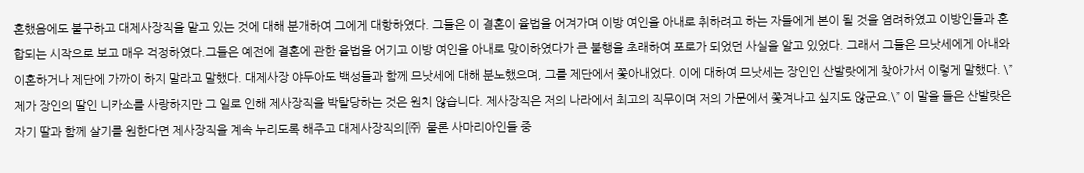혼했음에도 불구하고 대제사장직을 맡고 있는 것에 대해 분개하여 그에게 대항하였다. 그들은 이 결혼이 율법을 어겨가며 이방 여인을 아내로 취하려고 하는 자들에게 본이 될 것을 염려하였고 이방인들과 혼합되는 시작으로 보고 매우 걱정하였다.그들은 예전에 결혼에 관한 율법을 어기고 이방 여인을 아내로 맞이하였다가 큰 불행을 초래하여 포로가 되었던 사실을 알고 있었다. 그래서 그들은 므낫세에게 아내와 이혼하거나 제단에 가까이 하지 말라고 말했다. 대제사장 야두아도 백성들과 함께 므낫세에 대해 분노했으며, 그를 제단에서 쫓아내었다. 이에 대하여 므낫세는 장인인 산발랏에게 찾아가서 이렇게 말했다. \”제가 장인의 딸인 니카소를 사랑하지만 그 일로 인해 제사장직을 박탈당하는 것은 원치 않습니다. 제사장직은 저의 나라에서 최고의 직무이며 저의 가문에서 쫓겨나고 싶지도 않군요.\” 이 말을 들은 산발랏은 자기 딸과 함께 살기를 원한다면 제사장직을 계속 누리도록 해주고 대제사장직의[㈜  물론 사마리아인들 중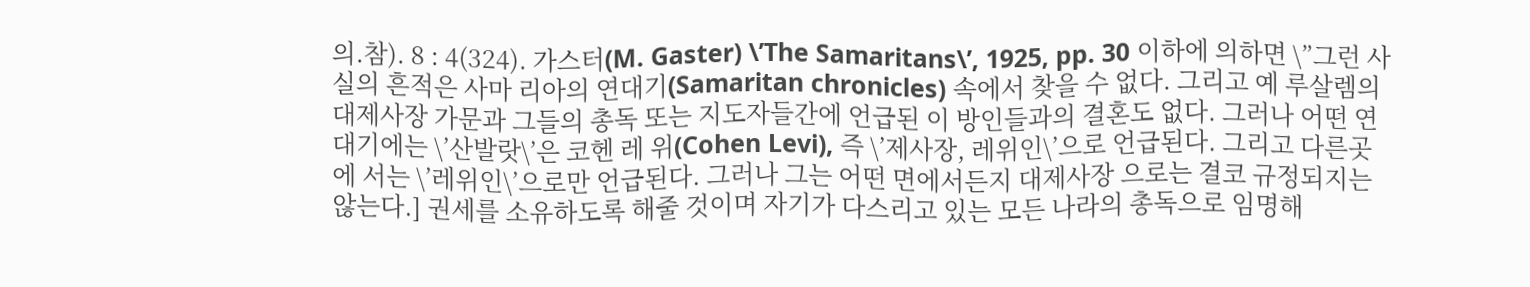의.참). 8 : 4(324). 가스터(M. Gaster) \’The Samaritans\’, 1925, pp. 30 이하에 의하면 \”그런 사실의 흔적은 사마 리아의 연대기(Samaritan chronicles) 속에서 찾을 수 없다. 그리고 예 루살렘의 대제사장 가문과 그들의 총독 또는 지도자들간에 언급된 이 방인들과의 결혼도 없다. 그러나 어떤 연대기에는 \’산발랏\’은 코헨 레 위(Cohen Levi), 즉 \’제사장, 레위인\’으로 언급된다. 그리고 다른곳에 서는 \’레위인\’으로만 언급된다. 그러나 그는 어떤 면에서든지 대제사장 으로는 결코 규정되지는 않는다.] 권세를 소유하도록 해줄 것이며 자기가 다스리고 있는 모든 나라의 총독으로 임명해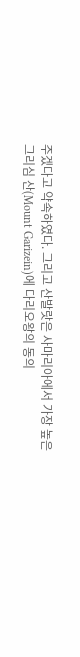주겠다고 약속하였다. 그리고 산발랏은 사마리아에서 가장 높은 그리심 산(Mount Garizein)에 다리오왕의 동의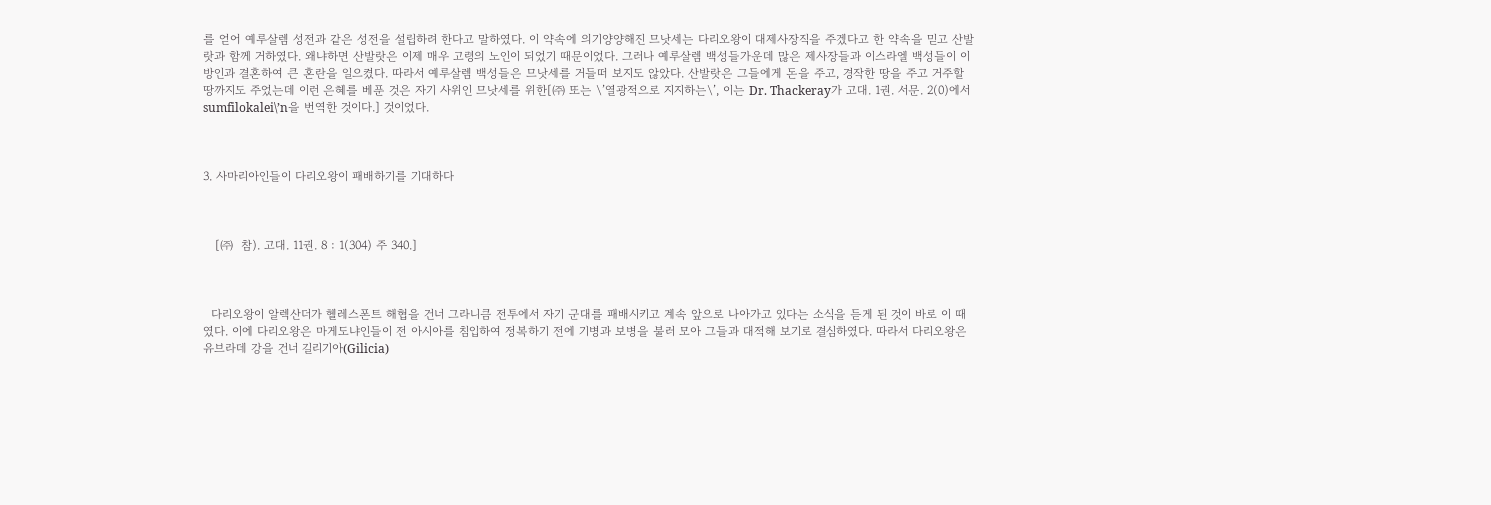를 얻어 예루살렘 성전과 같은 성전을 설립하려 한다고 말하였다. 이 약속에 의기양양해진 므낫세는 다리오왕이 대제사장직을 주겠다고 한 약속을 믿고 산발랏과 함께 거하였다. 왜냐하면 산발랏은 이제 매우 고령의 노인이 되었기 때문이었다. 그러나 예루살렘 백성들가운데 많은 제사장들과 이스라엘 백성들이 이방인과 결혼하여 큰 혼란을 일으켰다. 따라서 예루살렘 백성들은 므낫세를 거들떠 보지도 않았다. 산발랏은 그들에게 돈을 주고, 경작한 땅을 주고 거주할 땅까지도 주었는데 이런 은혜를 베푼 것은 자기 사위인 므낫세를 위한[㈜ 또는 \’열광적으로 지지하는\’, 이는 Dr. Thackeray가 고대. 1권. 서문. 2(0)에서 sumfilokalei\’n을 번역한 것이다.] 것이었다.



3. 사마리아인들이 다리오왕이 패배하기를 기대하다



   [㈜  참). 고대. 11권. 8 : 1(304) 주 340.]



  다리오왕이 알렉산더가 헬레스폰트 해협을 건너 그라니큼 전투에서 자기 군대를 패배시키고 계속 앞으로 나아가고 있다는 소식을 듣게 된 것이 바로 이 때였다. 이에 다리오왕은 마게도냐인들이 전 아시아를 침입하여 정복하기 전에 기병과 보병을 불러 모아 그들과 대적해 보기로 결심하였다. 따라서 다리오왕은 유브라데 강을 건너 길리기아(Gilicia)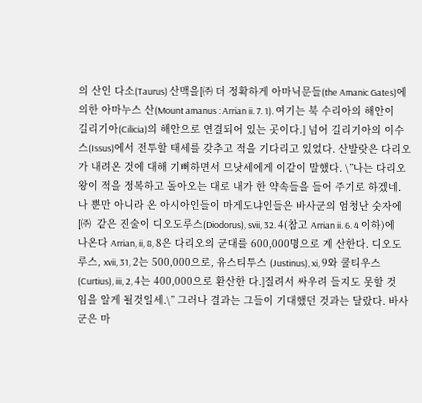의 산인 다소(Taurus) 산맥을[㈜ 더 정확하게 아마닉문들(the Amanic Gates)에 의한 아마누스 산(Mount amanus : Arrian ii. 7. 1). 여기는 북 수리아의 해안이 길리기아(Cilicia)의 해안으로 연결되어 있는 곳이다.] 넘어 길리기아의 이수스(Issus)에서 전투할 태세를 갖추고 적을 기다리고 있었다. 산발랏은 다리오가 내려온 것에 대해 기뻐하면서 므낫세에게 이같이 말했다. \”나는 다리오 왕이 적을 정복하고 돌아오는 대로 내가 한 약속들을 들어 주기로 하겠네. 나 뿐만 아니라 온 아시아인들이 마게도냐인들은 바사군의 엄청난 숫자에[㈜  같은 진술이 디오도루스(Diodorus), svii, 32. 4(참고 Arrian ii. 6. 4 이하)에 나온다 Arrian, ii, 8, 8은 다리오의 군대를 600,000명으로 계 산한다. 디오도루스, xvii, 31, 2는 500,000으로, 유스티투스 (Justinus), xi, 9와 쿨티우스(Curtius), iii, 2, 4는 400,000으로 환산한 다.]질려서 싸우려 들지도 못할 것임을 알게 될것일세.\” 그러나 결과는 그들이 기대했던 것과는 달랐다. 바사군은 마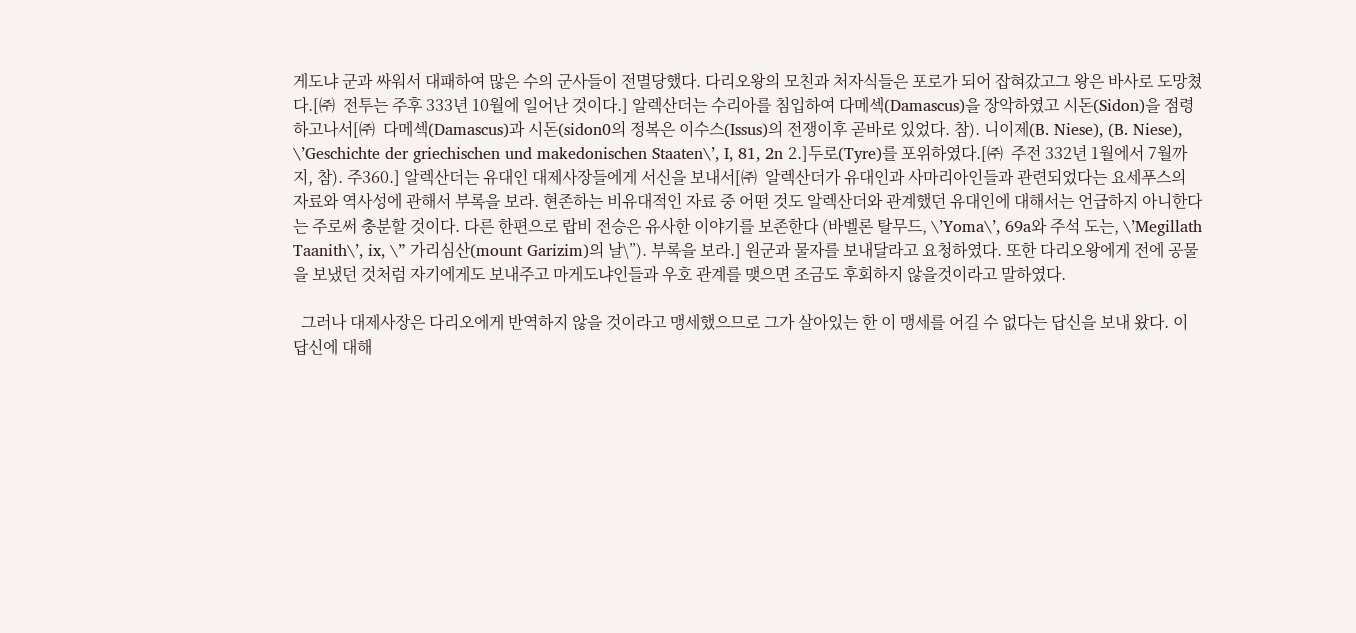게도냐 군과 싸워서 대패하여 많은 수의 군사들이 전멸당했다. 다리오왕의 모친과 처자식들은 포로가 되어 잡혀갔고그 왕은 바사로 도망쳤다.[㈜  전투는 주후 333년 10월에 일어난 것이다.] 알렉산더는 수리아를 침입하여 다메섹(Damascus)을 장악하였고 시돈(Sidon)을 점령하고나서[㈜  다메섹(Damascus)과 시돈(sidon0의 정복은 이수스(Issus)의 전쟁이후 곧바로 있었다. 참). 니이제(B. Niese), (B. Niese), \’Geschichte der griechischen und makedonischen Staaten\’, I, 81, 2n 2.]두로(Tyre)를 포위하였다.[㈜  주전 332년 1월에서 7월까지, 참). 주360.] 알렉산더는 유대인 대제사장들에게 서신을 보내서[㈜  알렉산더가 유대인과 사마리아인들과 관련되었다는 요세푸스의 자료와 역사성에 관해서 부록을 보라. 현존하는 비유대적인 자료 중 어떤 것도 알렉산더와 관계했던 유대인에 대해서는 언급하지 아니한다는 주로써 충분할 것이다. 다른 한편으로 랍비 전승은 유사한 이야기를 보존한다 (바벨론 탈무드, \’Yoma\’, 69a와 주석 도는, \’Megillath Taanith\’, ix, \” 가리심산(mount Garizim)의 날\”). 부록을 보라.] 원군과 물자를 보내달라고 요청하였다. 또한 다리오왕에게 전에 공물을 보냈던 것처럼 자기에게도 보내주고 마게도냐인들과 우호 관계를 맺으면 조금도 후회하지 않을것이라고 말하였다.

  그러나 대제사장은 다리오에게 반역하지 않을 것이라고 맹세했으므로 그가 살아있는 한 이 맹세를 어길 수 없다는 답신을 보내 왔다. 이 답신에 대해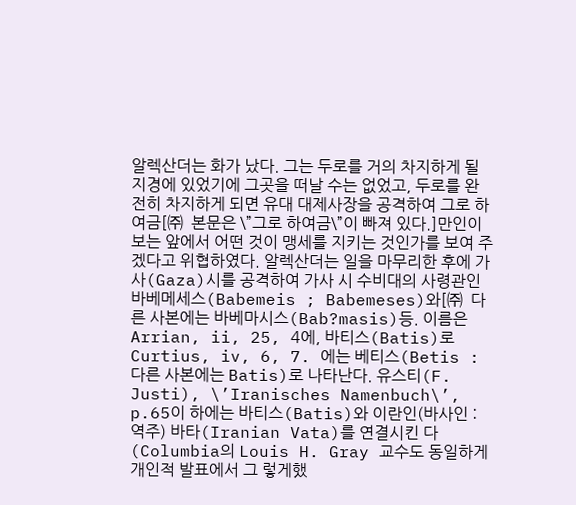알렉산더는 화가 났다. 그는 두로를 거의 차지하게 될 지경에 있었기에 그곳을 떠날 수는 없었고, 두로를 완전히 차지하게 되면 유대 대제사장을 공격하여 그로 하여금[㈜  본문은 \”그로 하여금\”이 빠져 있다.]만인이 보는 앞에서 어떤 것이 맹세를 지키는 것인가를 보여 주겠다고 위협하였다. 알렉산더는 일을 마무리한 후에 가사(Gaza)시를 공격하여 가사 시 수비대의 사령관인바베메세스(Babemeis ; Babemeses)와[㈜  다른 사본에는 바베마시스(Bab?masis)등. 이름은 Arrian, ii, 25, 4에, 바티스(Batis)로 Curtius, iv, 6, 7. 에는 베티스(Betis : 다른 사본에는 Batis)로 나타난다. 유스티(F. Justi), \’Iranisches Namenbuch\’, p.65이 하에는 바티스(Batis)와 이란인(바사인 : 역주) 바타(Iranian Vata)를 연결시킨 다(Columbia의 Louis H. Gray 교수도 동일하게 개인적 발표에서 그 렇게했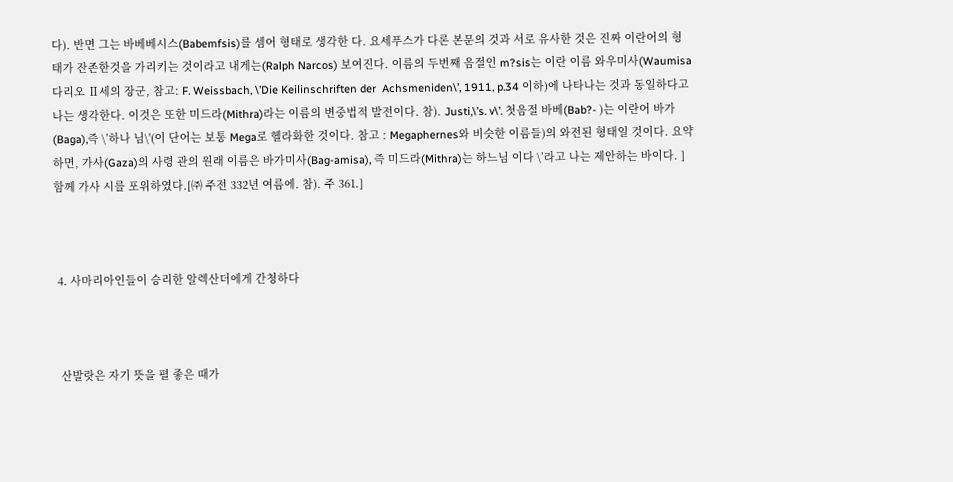다). 반면 그는 바베베시스(Babemfsis)를 셈어 형태로 생각한 다. 요세푸스가 다론 본문의 것과 서로 유사한 것은 진짜 이란어의 형 태가 잔존한것을 가리키는 것이라고 내게는(Ralph Narcos) 보여진다. 이름의 두번째 음절인 m?sis는 이란 이름 와우미사(Waumisa 다리오 Ⅱ세의 장군, 참고: F. Weissbach, \’Die Keilinschriften der  Achsmeniden\’, 1911, p.34 이하)에 나타나는 것과 동일하다고 나는 생각한다. 이것은 또한 미드라(Mithra)라는 이름의 변중법적 발전이다. 참). Justi,\’s. v\’. 첫음절 바베(Bab?- )는 이란어 바가(Baga),즉 \’하나 님\'(이 단어는 보통 Mega로 헬라화한 것이다. 참고 : Megaphernes와 비슷한 이름들)의 와전된 형태일 것이다. 요약하면, 가사(Gaza)의 사령 관의 원래 이름은 바가미사(Bag-amisa), 즉 미드라(Mithra)는 하느님 이다 \’라고 나는 제안하는 바이다. ] 함께 가사 시를 포위하였다.[㈜ 주전 332년 여름에. 참). 주 361.]



 4. 사마리아인들이 승리한 알렉산더에게 간청하다



  산발랏은 자기 뜻을 펼 좋은 때가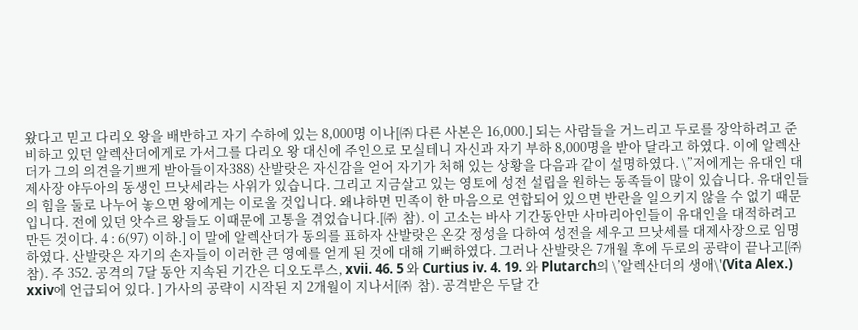왔다고 믿고 다리오 왕을 배반하고 자기 수하에 있는 8,000명 이나[㈜ 다른 사본은 16,000.] 되는 사람들을 거느리고 두로를 장악하려고 준비하고 있던 알렉산더에게로 가서그를 다리오 왕 대신에 주인으로 모실테니 자신과 자기 부하 8,000명을 받아 달라고 하였다. 이에 알렉산더가 그의 의견을기쁘게 받아들이자388) 산발랏은 자신감을 얻어 자기가 처해 있는 상황을 다음과 같이 설명하였다. \”저에게는 유대인 대제사장 야두아의 동생인 므낫세라는 사위가 있습니다. 그리고 지금살고 있는 영토에 성전 설립을 원하는 동족들이 많이 있습니다. 유대인들의 힘을 둘로 나누어 놓으면 왕에게는 이로울 것입니다. 왜냐하면 민족이 한 마음으로 연합되어 있으면 반란을 일으키지 않을 수 없기 때문입니다. 전에 있던 앗수르 왕들도 이때문에 고통을 겪었습니다.[㈜  참). 이 고소는 바사 기간동안만 사마리아인들이 유대인을 대적하려고 만든 것이다. 4 : 6(97) 이하.] 이 말에 알렉산더가 동의를 표하자 산발랏은 온갖 정성을 다하여 성전을 세우고 므낫세를 대제사장으로 임명하였다. 산발랏은 자기의 손자들이 이러한 큰 영예를 얻게 된 것에 대해 기뻐하였다. 그러나 산발랏은 7개월 후에 두로의 공략이 끝나고[㈜  참). 주 352. 공격의 7달 동안 지속된 기간은 디오도루스, xvii. 46. 5 와 Curtius iv. 4. 19. 와 Plutarch의 \’알렉산더의 생애\'(Vita Alex.) xxiv에 언급되어 있다. ] 가사의 공략이 시작된 지 2개월이 지나서[㈜  참). 공격받은 두달 간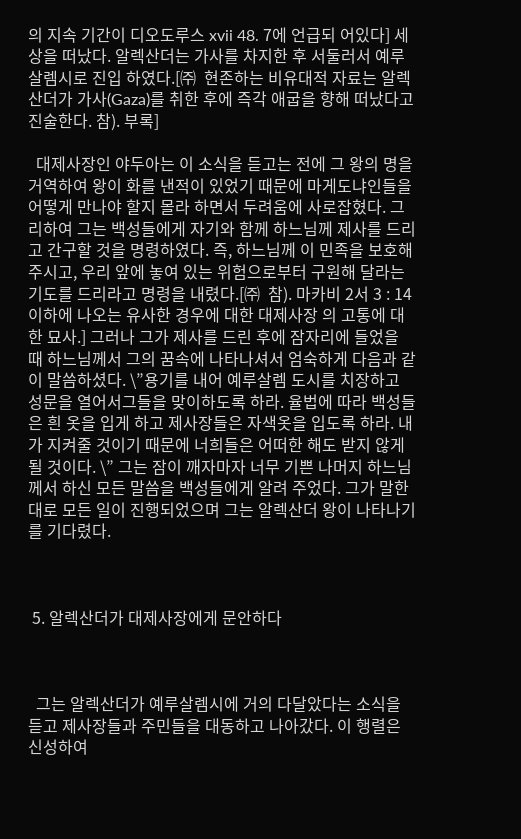의 지속 기간이 디오도루스 xvii 48. 7에 언급되 어있다] 세상을 떠났다. 알렉산더는 가사를 차지한 후 서둘러서 예루살렘시로 진입 하였다.[㈜  현존하는 비유대적 자료는 알렉산더가 가사(Gaza)를 취한 후에 즉각 애굽을 향해 떠났다고 진술한다. 참). 부록]

  대제사장인 야두아는 이 소식을 듣고는 전에 그 왕의 명을 거역하여 왕이 화를 낸적이 있었기 때문에 마게도냐인들을 어떻게 만나야 할지 몰라 하면서 두려움에 사로잡혔다. 그리하여 그는 백성들에게 자기와 함께 하느님께 제사를 드리고 간구할 것을 명령하였다. 즉, 하느님께 이 민족을 보호해 주시고, 우리 앞에 놓여 있는 위험으로부터 구원해 달라는 기도를 드리라고 명령을 내렸다.[㈜  참). 마카비 2서 3 : 14 이하에 나오는 유사한 경우에 대한 대제사장 의 고통에 대한 묘사.] 그러나 그가 제사를 드린 후에 잠자리에 들었을 때 하느님께서 그의 꿈속에 나타나셔서 엄숙하게 다음과 같이 말씀하셨다. \”용기를 내어 예루살렘 도시를 치장하고 성문을 열어서그들을 맞이하도록 하라. 율법에 따라 백성들은 흰 옷을 입게 하고 제사장들은 자색옷을 입도록 하라. 내가 지켜줄 것이기 때문에 너희들은 어떠한 해도 받지 않게 될 것이다. \” 그는 잠이 깨자마자 너무 기쁜 나머지 하느님께서 하신 모든 말씀을 백성들에게 알려 주었다. 그가 말한대로 모든 일이 진행되었으며 그는 알렉산더 왕이 나타나기를 기다렸다.



 5. 알렉산더가 대제사장에게 문안하다



  그는 알렉산더가 예루살렘시에 거의 다달았다는 소식을 듣고 제사장들과 주민들을 대동하고 나아갔다. 이 행렬은 신성하여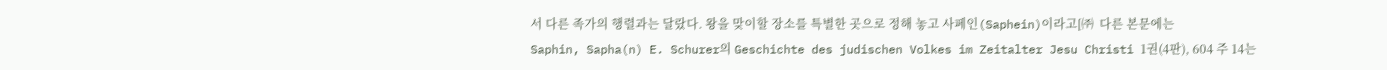서 다른 족가의 행렬과는 달랐다. 왕을 맞이할 장소를 특별한 곳으로 정해 놓고 사페인(Saphein)이라고[㈜  다른 본문에는 Saphin, Sapha(n) E. Schurer의 Geschichte des judischen Volkes im Zeitalter Jesu Christi 1권(4판), 604 주 14는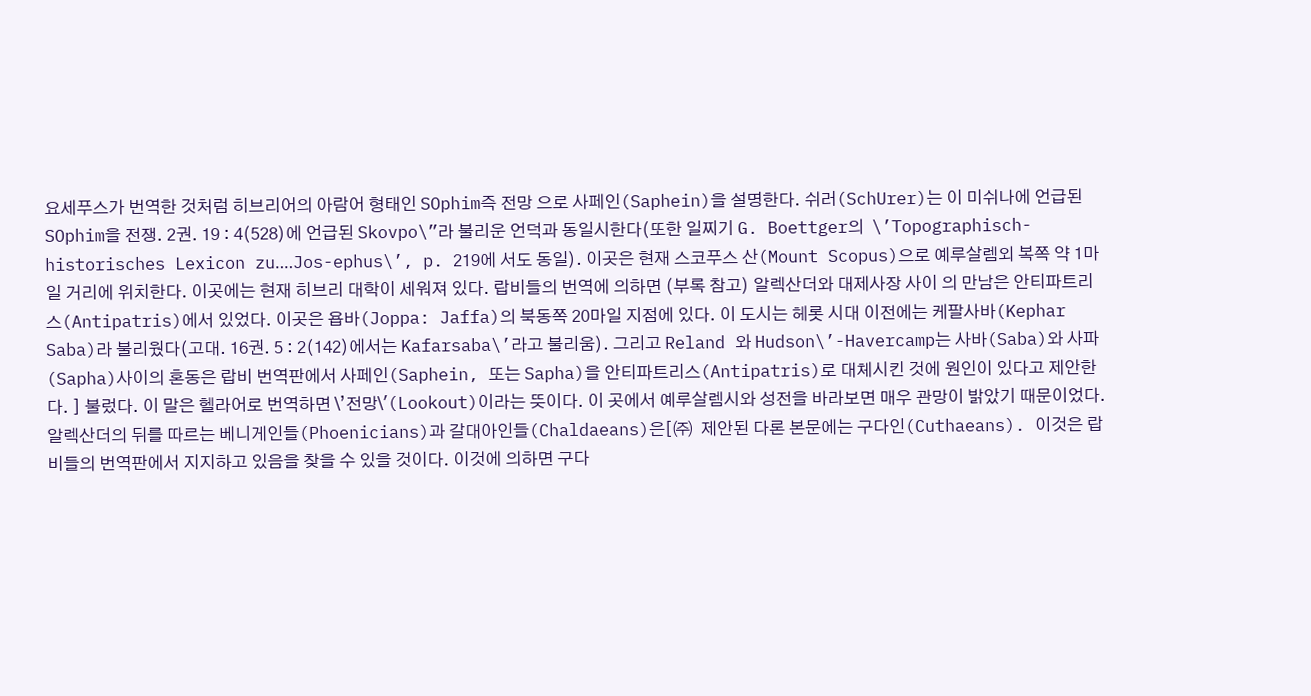요세푸스가 번역한 것처럼 히브리어의 아람어 형태인 SOphim즉 전망 으로 사페인(Saphein)을 설명한다. 쉬러(SchUrer)는 이 미쉬나에 언급된 SOphim을 전쟁. 2권. 19 : 4(528)에 언급된 Skovpo\”라 불리운 언덕과 동일시한다(또한 일찌기 G. Boettger의  \’Topographisch-historisches Lexicon zu‥‥Jos-ephus\’, p. 219에 서도 동일). 이곳은 현재 스코푸스 산(Mount Scopus)으로 예루살렘외 복쪽 약 1마일 거리에 위치한다. 이곳에는 현재 히브리 대학이 세워져 있다. 랍비들의 번역에 의하면 (부록 참고) 알렉산더와 대제사장 사이 의 만남은 안티파트리스(Antipatris)에서 있었다. 이곳은 욥바(Joppa: Jaffa)의 북동쪽 20마일 지점에 있다. 이 도시는 헤롯 시대 이전에는 케팔사바(Kephar Saba)라 불리웠다(고대. 16권. 5 : 2(142)에서는 Kafarsaba\’라고 불리움). 그리고 Reland 와 Hudson\’-Havercamp는 사바(Saba)와 사파(Sapha)사이의 혼동은 랍비 번역판에서 사페인(Saphein, 또는 Sapha)을 안티파트리스(Antipatris)로 대체시킨 것에 원인이 있다고 제안한다. ] 불렀다. 이 말은 헬라어로 번역하면 \’전망\'(Lookout)이라는 뜻이다. 이 곳에서 예루살렘시와 성전을 바라보면 매우 관망이 밝았기 때문이었다. 알렉산더의 뒤를 따르는 베니게인들(Phoenicians)과 갈대아인들(Chaldaeans)은[㈜  제안된 다론 본문에는 구다인(Cuthaeans). 이것은 랍비들의 번역판에서 지지하고 있음을 찾을 수 있을 것이다. 이것에 의하면 구다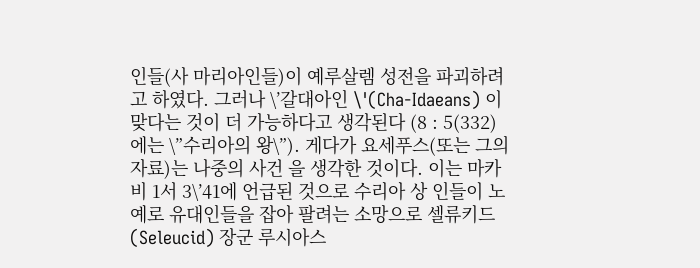인들(사 마리아인들)이 예루살렘 성전을 파괴하려고 하였다. 그러나 \’갈대아인 \'(Cha-Idaeans) 이 맞다는 것이 더 가능하다고 생각된다 (8 : 5(332) 에는 \”수리아의 왕\”). 게다가 요세푸스(또는 그의 자료)는 나중의 사건 을 생각한 것이다. 이는 마카비 1서 3\’41에 언급된 것으로 수리아 상 인들이 노예로 유대인들을 잡아 팔려는 소망으로 셀류키드(Seleucid) 장군 루시아스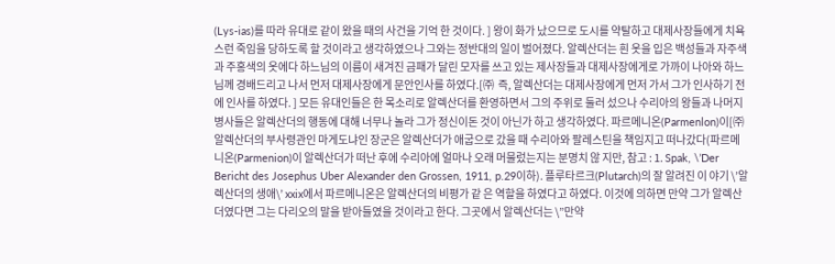(Lys-ias)를 따라 유대로 같이 왔을 때의 사건을 기억 한 것이다. ] 왕이 화가 났으므로 도시를 약탈하고 대제사장들에게 치욕스런 죽임을 당하도록 할 것이라고 생각하였으나 그와는 정반대의 일이 벌어졌다. 알렉산더는 흰 옷을 입은 백성들과 자주색과 주홍색의 옷에다 하느님의 이름이 새겨진 금패가 달린 모자를 쓰고 있는 제사장들과 대제사장에게로 가까이 나아와 하느님께 경배드리고 나서 먼저 대제사장에게 문안인사를 하였다.[㈜  즉, 알렉산더는 대제사장에게 먼저 가서 그가 인사하기 전에 인사를 하였다. ] 모든 유대인들은 한 목소리로 알렉산더를 환영하면서 그의 주위로 둘러 섰으나 수리아의 왕들과 나머지 병사들은 알렉산더의 행동에 대해 너무나 놀라 그가 정신이돈 것이 아닌가 하고 생각하였다. 파르메니온(Parmenlon)이[㈜  알렉산더의 부사령관인 마게도냐인 장군은 알렉산더가 애굽으로 갔을 때 수리아와 팔레스틴을 책임지고 떠나갔다(파르메니온(Parmenion)이 알렉산더가 떠난 후에 수리아에 얼마나 오래 머물렀는지는 분명치 않 지만, 참고 : 1. Spak, \’Der Bericht des Josephus Uber Alexander den Grossen, 1911, p.29이하). 플루타르크(Plutarch)의 잘 알려진 이 야기 \’알렉산더의 생애\’ xxix에서 파르메니온은 알렉산더의 비평가 같 은 역할을 하였다고 하였다. 이것에 의하면 만약 그가 알렉산더였다면 그는 다리오의 말을 받아들였을 것이라고 한다. 그곳에서 알렉산더는 \”만약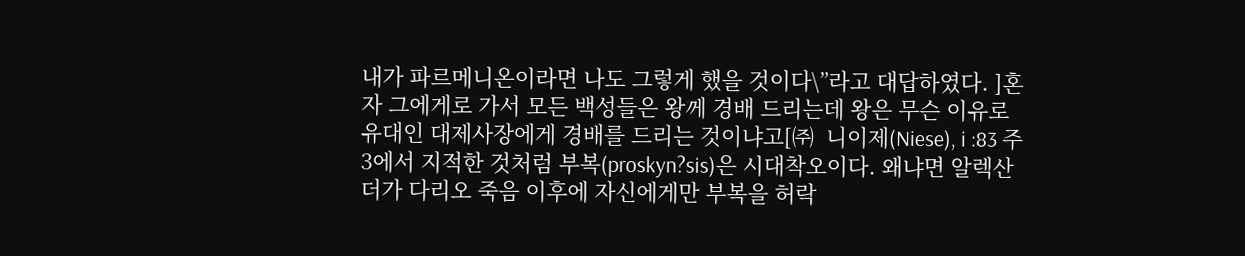내가 파르메니온이라면 나도 그렇게 했을 것이다\”라고 대답하였다. ]혼자 그에게로 가서 모든 백성들은 왕께 경배 드리는데 왕은 무슨 이유로 유대인 대제사장에게 경배를 드리는 것이냐고[㈜  니이제(Niese), i :83 주 3에서 지적한 것처럼 부복(proskyn?sis)은 시대착오이다. 왜냐면 알렉산더가 다리오 죽음 이후에 자신에게만 부복을 허락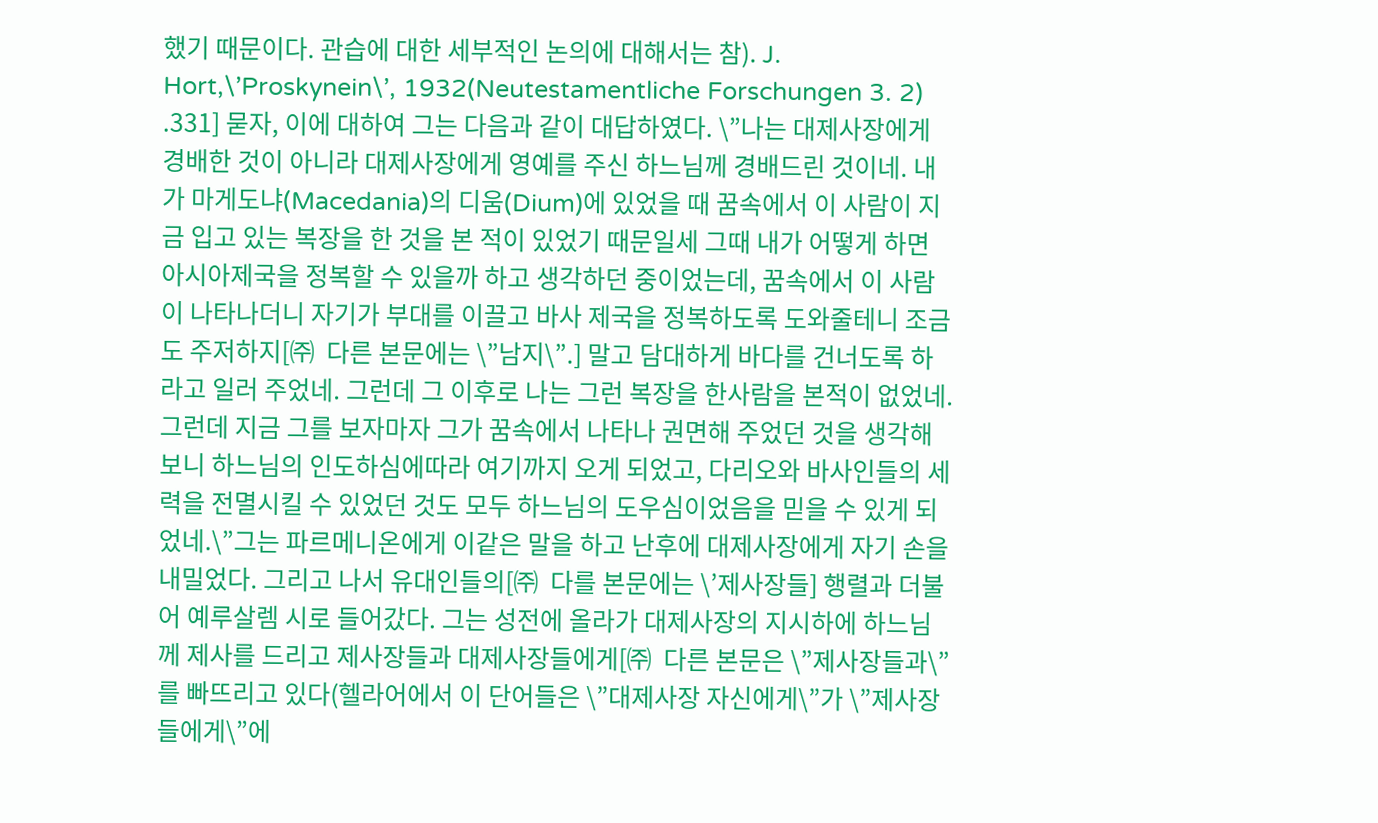했기 때문이다. 관습에 대한 세부적인 논의에 대해서는 참). J. Hort,\’Proskynein\’, 1932(Neutestamentliche Forschungen 3. 2) .331] 묻자, 이에 대하여 그는 다음과 같이 대답하였다. \”나는 대제사장에게 경배한 것이 아니라 대제사장에게 영예를 주신 하느님께 경배드린 것이네. 내가 마게도냐(Macedania)의 디움(Dium)에 있었을 때 꿈속에서 이 사람이 지금 입고 있는 복장을 한 것을 본 적이 있었기 때문일세 그때 내가 어떻게 하면 아시아제국을 정복할 수 있을까 하고 생각하던 중이었는데, 꿈속에서 이 사람이 나타나더니 자기가 부대를 이끌고 바사 제국을 정복하도록 도와줄테니 조금도 주저하지[㈜  다른 본문에는 \”남지\”.] 말고 담대하게 바다를 건너도록 하라고 일러 주었네. 그런데 그 이후로 나는 그런 복장을 한사람을 본적이 없었네. 그런데 지금 그를 보자마자 그가 꿈속에서 나타나 권면해 주었던 것을 생각해보니 하느님의 인도하심에따라 여기까지 오게 되었고, 다리오와 바사인들의 세력을 전멸시킬 수 있었던 것도 모두 하느님의 도우심이었음을 믿을 수 있게 되었네.\”그는 파르메니온에게 이같은 말을 하고 난후에 대제사장에게 자기 손을 내밀었다. 그리고 나서 유대인들의[㈜  다를 본문에는 \’제사장들] 행렬과 더불어 예루살렘 시로 들어갔다. 그는 성전에 올라가 대제사장의 지시하에 하느님께 제사를 드리고 제사장들과 대제사장들에게[㈜  다른 본문은 \”제사장들과\”를 빠뜨리고 있다(헬라어에서 이 단어들은 \”대제사장 자신에게\”가 \”제사장들에게\”에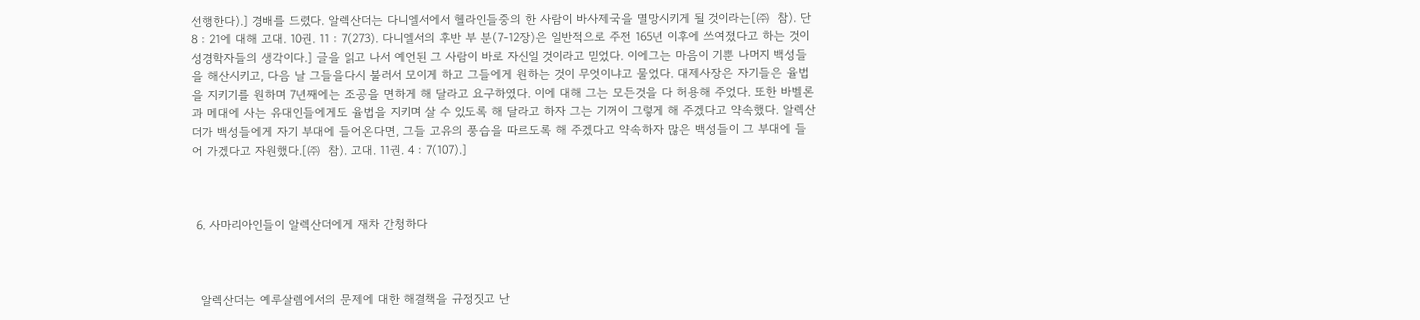선행한다).] 경배를 드렸다. 알렉산더는 다니엘서에서 헬라인들중의 한 사람이 바사제국을 멸망시키게 될 것이라는[㈜  참). 단 8 : 21에 대해 고대. 10권. 11 : 7(273). 다니엘서의 후반 부 분(7-12장)은 일반적으로 주전 165년 이후에 쓰여졌다고 하는 것이 성경학자들의 생각이다.] 글을 읽고 나서 예언된 그 사람이 바로 자신일 것이라고 믿었다. 이에그는 마음이 기뿐 나머지 백성들을 해산시키고, 다음 날 그들을다시 불러서 모이게 하고 그들에게 원하는 것이 무엇이냐고 물었다. 대제사장은 자기들은 율법을 지키기를 원하며 7년째에는 조공을 면하게 해 달라고 요구하였다. 이에 대해 그는 모든것을 다 허용해 주었다. 또한 바벨론과 메대에 사는 유대인들에게도 율법을 지키며 살 수 있도록 해 달라고 하자 그는 기꺼이 그렇게 해 주겠다고 약속했다. 알렉산더가 백성들에게 자기 부대에 들어온다면, 그들 고유의 풍습을 따르도록 해 주겠다고 약속하자 많은 백성들이 그 부대에 들어 가겠다고 자원했다.[㈜  참). 고대. 11권. 4 : 7(107).]



 6. 사마리아인들이 알렉산더에게 재차 간청하다



  알렉산더는 예루살렘에서의 문제에 대한 해결책을 규정짓고 난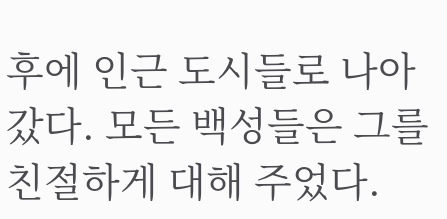후에 인근 도시들로 나아갔다. 모든 백성들은 그를 친절하게 대해 주었다.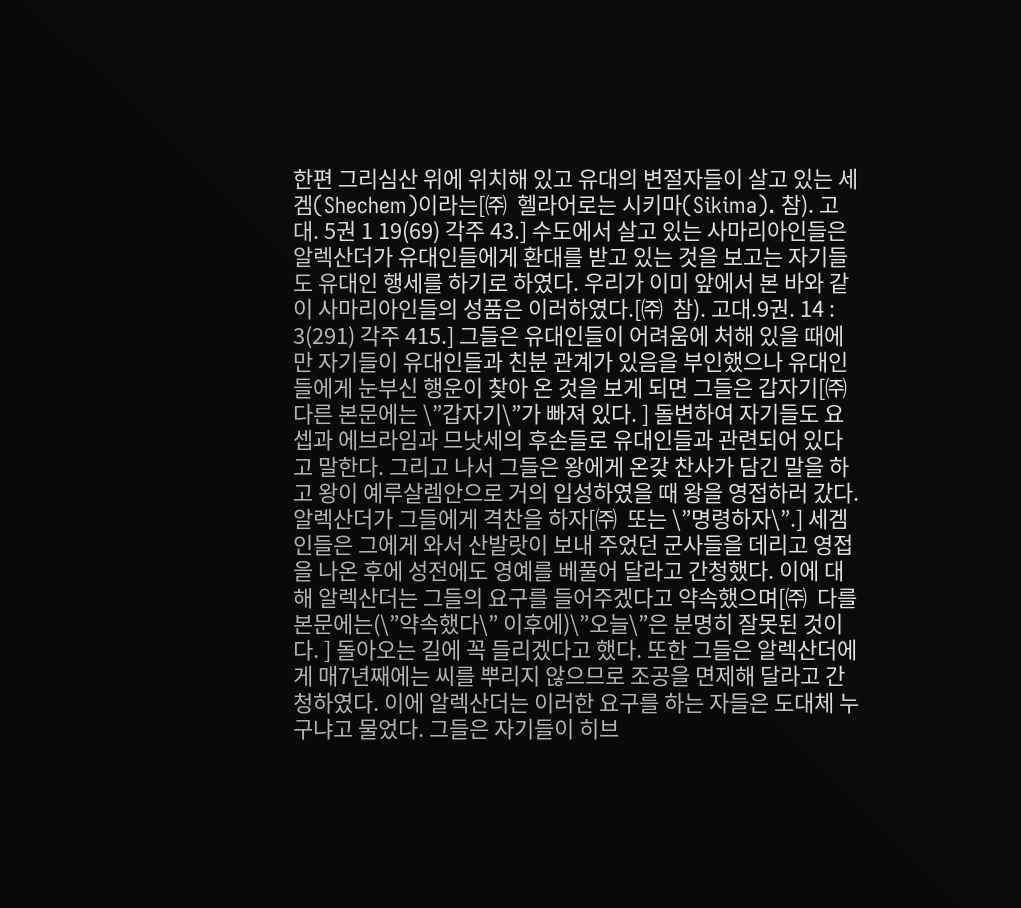한편 그리심산 위에 위치해 있고 유대의 변절자들이 살고 있는 세겜(Shechem)이라는[㈜  헬라어로는 시키마(Sikima). 참). 고대. 5권 1 19(69) 각주 43.] 수도에서 살고 있는 사마리아인들은 알렉산더가 유대인들에게 환대를 받고 있는 것을 보고는 자기들도 유대인 행세를 하기로 하였다. 우리가 이미 앞에서 본 바와 같이 사마리아인들의 성품은 이러하였다.[㈜  참). 고대.9권. 14 : 3(291) 각주 415.] 그들은 유대인들이 어려움에 처해 있을 때에만 자기들이 유대인들과 친분 관계가 있음을 부인했으나 유대인들에게 눈부신 행운이 찾아 온 것을 보게 되면 그들은 갑자기[㈜  다른 본문에는 \”갑자기\”가 빠져 있다. ] 돌변하여 자기들도 요셉과 에브라임과 므낫세의 후손들로 유대인들과 관련되어 있다고 말한다. 그리고 나서 그들은 왕에게 온갖 찬사가 담긴 말을 하고 왕이 예루살렘안으로 거의 입성하였을 때 왕을 영접하러 갔다. 알렉산더가 그들에게 격찬을 하자[㈜  또는 \”명령하자\”.] 세겜인들은 그에게 와서 산발랏이 보내 주었던 군사들을 데리고 영접을 나온 후에 성전에도 영예를 베풀어 달라고 간청했다. 이에 대해 알렉산더는 그들의 요구를 들어주겠다고 약속했으며[㈜  다를 본문에는(\”약속했다\” 이후에)\”오늘\”은 분명히 잘못된 것이다. ] 돌아오는 길에 꼭 들리겠다고 했다. 또한 그들은 알렉산더에게 매7년째에는 씨를 뿌리지 않으므로 조공을 면제해 달라고 간청하였다. 이에 알렉산더는 이러한 요구를 하는 자들은 도대체 누구냐고 물었다. 그들은 자기들이 히브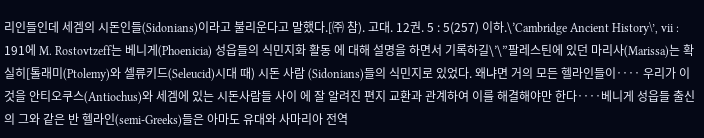리인들인데 세겜의 시돈인들(Sidonians)이라고 불리운다고 말했다.[㈜ 참). 고대. 12권. 5 : 5(257) 이하.\’Cambridge Ancient History\’, vii : 191에 M. Rostovtzeff는 베니게(Phoenicia) 성읍들의 식민지화 활동 에 대해 설명을 하면서 기록하길\’\”팔레스틴에 있던 마리사(Marissa)는 확실히[톨래미(Ptolemy)와 셀류키드(Seleucid)시대 때) 시돈 사람 (Sidonians)들의 식민지로 있었다. 왜냐면 거의 모든 헬라인들이‥‥ 우리가 이것을 안티오쿠스(Antiochus)와 세겜에 있는 시돈사람들 사이 에 잘 알려진 편지 교환과 관계하여 이를 해결해야만 한다‥‥베니게 성읍들 출신의 그와 같은 반 헬라인(semi-Greeks)들은 아마도 유대와 사마리아 전역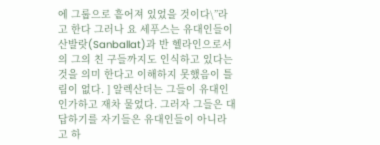에 그룹으로 흩어져 있었을 것이다\”라고 한다 그러나 요 세푸스는 유대인들이 산발랏(Sanballat)과 반 헬라인으로서의 그의 친 구들까지도 인식하고 있다는 것을 의미 한다고 이해하지 못했음이 틀림이 없다. ] 알렉산더는 그들이 유대인인가하고 재차 물었다. 그러자 그들은 대답하기를 자기들은 유대인들이 아니라고 하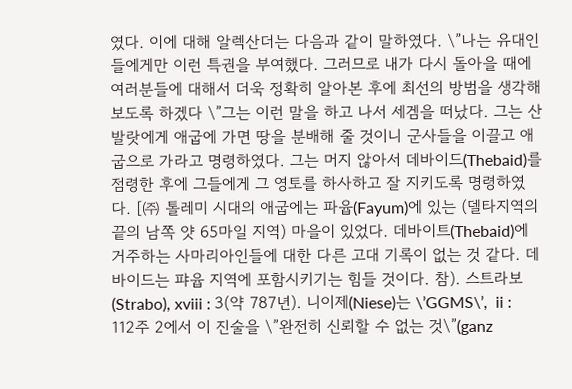였다. 이에 대해 알렉산더는 다음과 같이 말하였다. \”나는 유대인들에게만 이런 특권을 부여했다. 그러므로 내가 다시 돌아을 때에 여러분들에 대해서 더욱 정확히 알아본 후에 최선의 방범을 생각해 보도록 하겠다 \”그는 이런 말을 하고 나서 세겜을 떠났다. 그는 산발랏에게 애굽에 가면 땅을 분배해 줄 것이니 군사들을 이끌고 애굽으로 가라고 명령하였다. 그는 머지 않아서 데바이드(Thebaid)를 점령한 후에 그들에게 그 영토를 하사하고 잘 지키도록 명령하였다. [㈜ 톨레미 시대의 애굽에는 파윱(Fayum)에 있는 (델타지역의 끝의 남쪽 얏 65마일 지역) 마을이 있었다. 데바이트(Thebaid)에 거주하는 사마리아인들에 대한 다른 고대 기록이 없는 것 같다. 데바이드는 퍄윱 지역에 포함시키기는 힘들 것이다. 참). 스트라보(Strabo), xviii : 3(약 787년). 니이제(Niese)는 \’GGMS\’,  ii : 112주 2에서 이 진술을 \”완전히 신뢰할 수 없는 것\”(ganz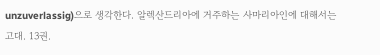unzuverlassig)으로 생각한다. 알렉산드리아에 거주하는 사마리아인에 대해서는 고대. 13권.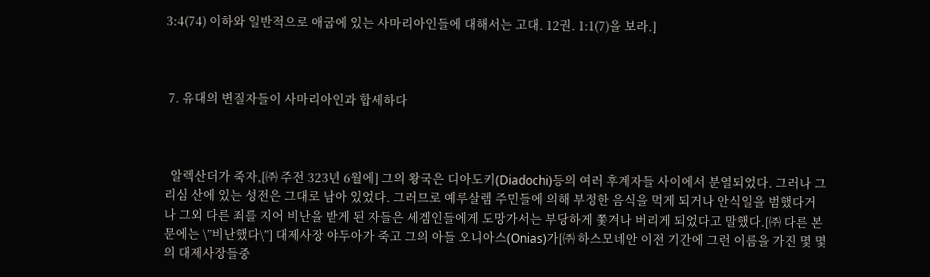3:4(74) 이하와 일반적으로 애굽에 있는 사마리아인들에 대해서는 고대. 12권. 1:1(7)을 보라.]



 7. 유대의 변질자들이 사마리아인과 합세하다



  알렉산더가 죽자,[㈜ 주전 323년 6월에] 그의 왕국은 디아도키(Diadochi)등의 여러 후계자들 사이에서 분열되었다. 그러나 그리심 산에 있는 성전은 그대로 남아 있었다. 그러므로 예루살렘 주민들에 의해 부정한 음식을 먹게 되거나 안식일을 범했다거나 그외 다른 죄를 지어 비난을 받게 된 자들은 세겜인들에게 도망가서는 부당하게 쫓겨나 버리게 되었다고 말했다.[㈜ 다른 본문에는 \”비난했다\”] 대제사장 야두아가 죽고 그의 아들 오니아스(Onias)가[㈜ 하스모네안 이전 기간에 그런 이름을 가진 몇 몇의 대제사장들중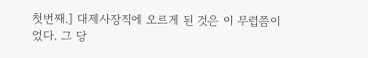첫번째.] 대제사장직에 오르게 된 것은 이 무렵쯤이었다. 그 당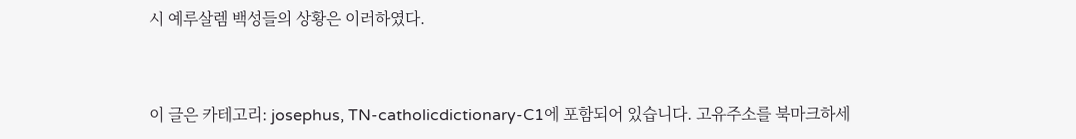시 예루살렘 백성들의 상황은 이러하였다.



이 글은 카테고리: josephus, TN-catholicdictionary-C1에 포함되어 있습니다. 고유주소를 북마크하세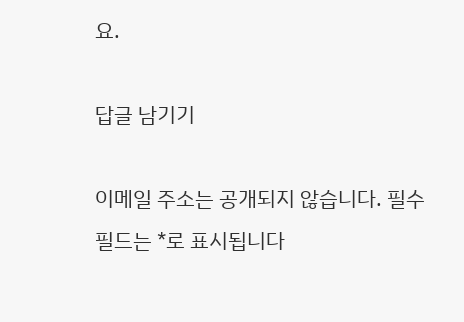요.

답글 남기기

이메일 주소는 공개되지 않습니다. 필수 필드는 *로 표시됩니다